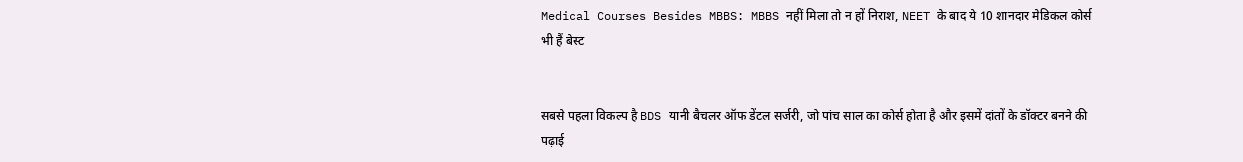Medical Courses Besides MBBS: MBBS नहीं मिला तो न हों निराश, NEET के बाद ये 10 शानदार मेडिकल कोर्स भी हैं बेस्ट


सबसे पहला विकल्प है BDS यानी बैचलर ऑफ डेंटल सर्जरी, जो पांच साल का कोर्स होता है और इसमें दांतों के डॉक्टर बनने की पढ़ाई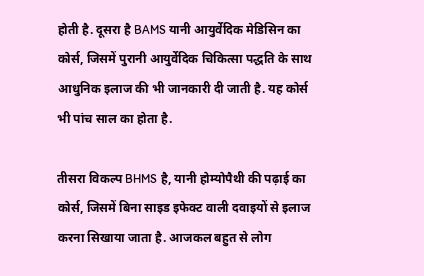होती है. दूसरा है BAMS यानी आयुर्वेदिक मेडिसिन का कोर्स, जिसमें पुरानी आयुर्वेदिक चिकित्सा पद्धति के साथ आधुनिक इलाज की भी जानकारी दी जाती है. यह कोर्स भी पांच साल का होता है.

तीसरा विकल्प BHMS है, यानी होम्योपैथी की पढ़ाई का कोर्स, जिसमें बिना साइड इफेक्ट वाली दवाइयों से इलाज करना सिखाया जाता है. आजकल बहुत से लोग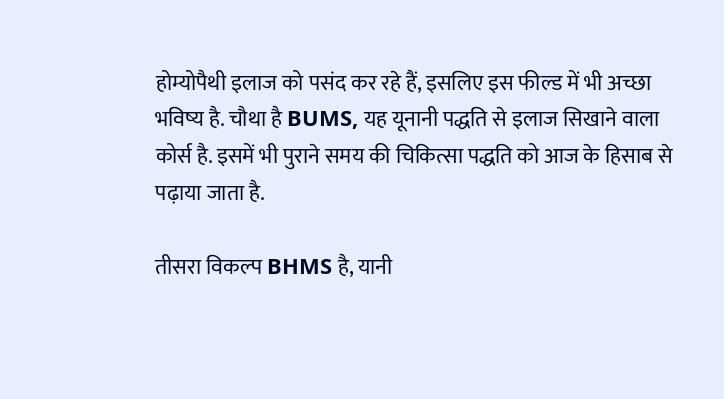होम्योपैथी इलाज को पसंद कर रहे हैं, इसलिए इस फील्ड में भी अच्छा भविष्य है. चौथा है BUMS, यह यूनानी पद्धति से इलाज सिखाने वाला कोर्स है. इसमें भी पुराने समय की चिकित्सा पद्धति को आज के हिसाब से पढ़ाया जाता है.

तीसरा विकल्प BHMS है, यानी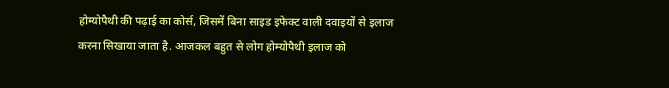होम्योपैथी की पढ़ाई का कोर्स, जिसमें बिना साइड इफेक्ट वाली दवाइयों से इलाज करना सिखाया जाता है. आजकल बहुत से लोग होम्योपैथी इलाज को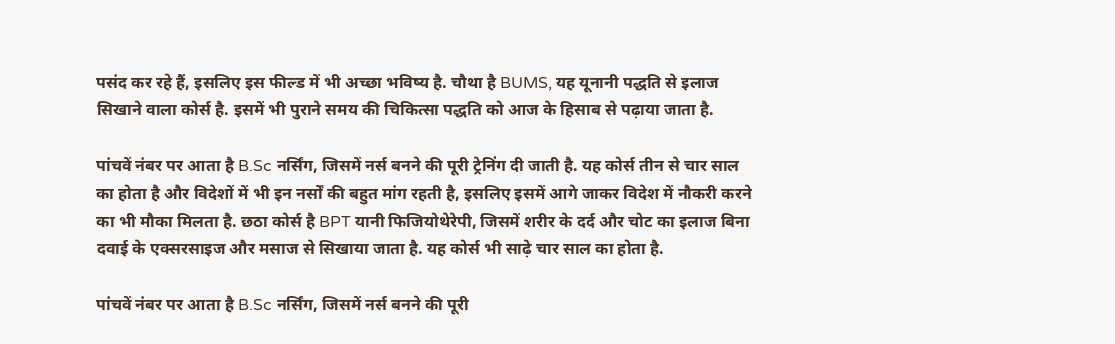पसंद कर रहे हैं, इसलिए इस फील्ड में भी अच्छा भविष्य है. चौथा है BUMS, यह यूनानी पद्धति से इलाज सिखाने वाला कोर्स है. इसमें भी पुराने समय की चिकित्सा पद्धति को आज के हिसाब से पढ़ाया जाता है.

पांचवें नंबर पर आता है B.Sc नर्सिंग, जिसमें नर्स बनने की पूरी ट्रेनिंग दी जाती है. यह कोर्स तीन से चार साल का होता है और विदेशों में भी इन नर्सों की बहुत मांग रहती है, इसलिए इसमें आगे जाकर विदेश में नौकरी करने का भी मौका मिलता है. छठा कोर्स है BPT यानी फिजियोथेरेपी, जिसमें शरीर के दर्द और चोट का इलाज बिना दवाई के एक्सरसाइज और मसाज से सिखाया जाता है. यह कोर्स भी साढ़े चार साल का होता है.

पांचवें नंबर पर आता है B.Sc नर्सिंग, जिसमें नर्स बनने की पूरी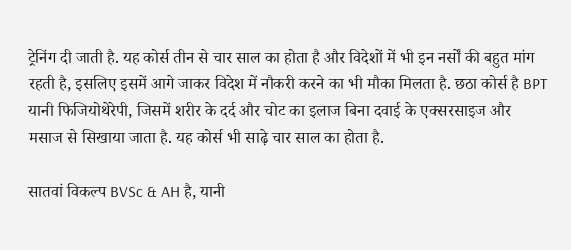ट्रेनिंग दी जाती है. यह कोर्स तीन से चार साल का होता है और विदेशों में भी इन नर्सों की बहुत मांग रहती है, इसलिए इसमें आगे जाकर विदेश में नौकरी करने का भी मौका मिलता है. छठा कोर्स है BPT यानी फिजियोथेरेपी, जिसमें शरीर के दर्द और चोट का इलाज बिना दवाई के एक्सरसाइज और मसाज से सिखाया जाता है. यह कोर्स भी साढ़े चार साल का होता है.

सातवां विकल्प BVSc & AH है, यानी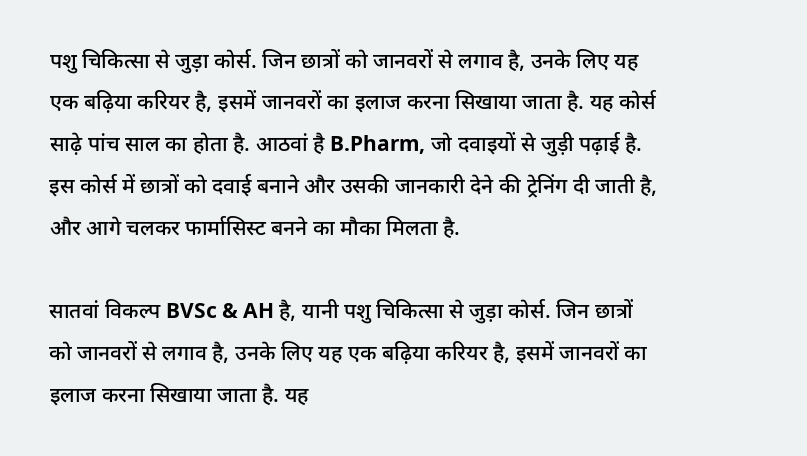पशु चिकित्सा से जुड़ा कोर्स. जिन छात्रों को जानवरों से लगाव है, उनके लिए यह एक बढ़िया करियर है, इसमें जानवरों का इलाज करना सिखाया जाता है. यह कोर्स साढ़े पांच साल का होता है. आठवां है B.Pharm, जो दवाइयों से जुड़ी पढ़ाई है. इस कोर्स में छात्रों को दवाई बनाने और उसकी जानकारी देने की ट्रेनिंग दी जाती है, और आगे चलकर फार्मासिस्ट बनने का मौका मिलता है.

सातवां विकल्प BVSc & AH है, यानी पशु चिकित्सा से जुड़ा कोर्स. जिन छात्रों को जानवरों से लगाव है, उनके लिए यह एक बढ़िया करियर है, इसमें जानवरों का इलाज करना सिखाया जाता है. यह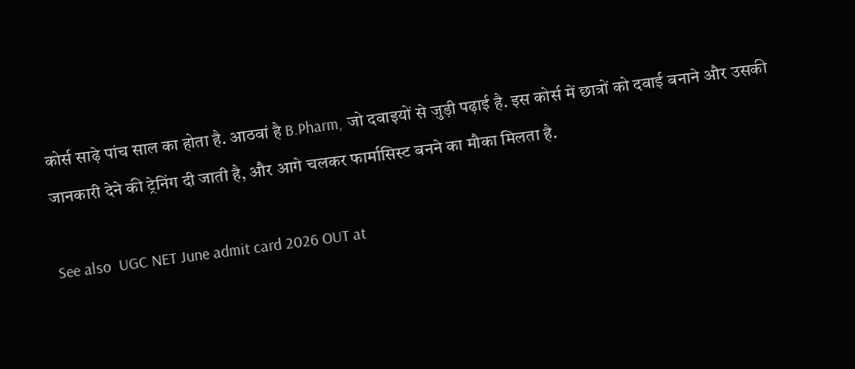कोर्स साढ़े पांच साल का होता है. आठवां है B.Pharm, जो दवाइयों से जुड़ी पढ़ाई है. इस कोर्स में छात्रों को दवाई बनाने और उसकी जानकारी देने की ट्रेनिंग दी जाती है, और आगे चलकर फार्मासिस्ट बनने का मौका मिलता है.

See also  UGC NET June admit card 2026 OUT at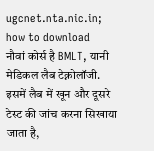ugcnet.nta.nic.in; how to download
नौवां कोर्स है BMLT, यानी मेडिकल लैब टेक्नोलॉजी. इसमें लैब में खून और दूसरे टेस्ट की जांच करना सिखाया जाता है,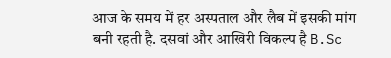आज के समय में हर अस्पताल और लैब में इसकी मांग बनी रहती है. दसवां और आखिरी विकल्प है B.Sc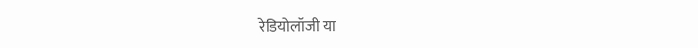रेडियोलॉजी या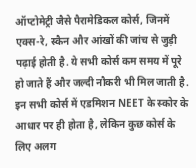ऑप्टोमेट्री जैसे पैरामेडिकल कोर्स, जिनमें एक्स-रे, स्कैन और आंखों की जांच से जुड़ी पढ़ाई होती है. ये सभी कोर्स कम समय में पूरे हो जाते हैं और जल्दी नौकरी भी मिल जाती है. इन सभी कोर्स में एडमिशन NEET के स्कोर के आधार पर ही होता है, लेकिन कुछ कोर्स के लिए अलग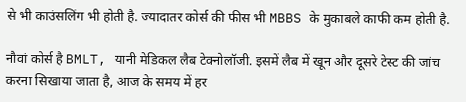से भी काउंसलिंग भी होती है. ज्यादातर कोर्स की फीस भी MBBS के मुकाबले काफी कम होती है.

नौवां कोर्स है BMLT, यानी मेडिकल लैब टेक्नोलॉजी. इसमें लैब में खून और दूसरे टेस्ट की जांच करना सिखाया जाता है, आज के समय में हर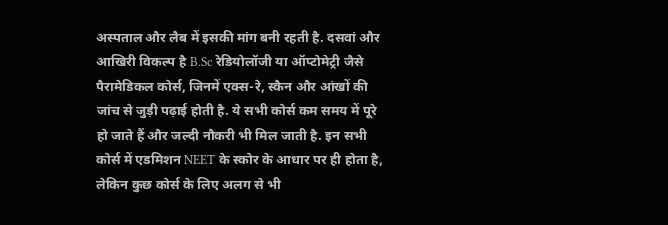अस्पताल और लैब में इसकी मांग बनी रहती है. दसवां और आखिरी विकल्प है B.Sc रेडियोलॉजी या ऑप्टोमेट्री जैसे पैरामेडिकल कोर्स, जिनमें एक्स-रे, स्कैन और आंखों की जांच से जुड़ी पढ़ाई होती है. ये सभी कोर्स कम समय में पूरे हो जाते हैं और जल्दी नौकरी भी मिल जाती है. इन सभी कोर्स में एडमिशन NEET के स्कोर के आधार पर ही होता है, लेकिन कुछ कोर्स के लिए अलग से भी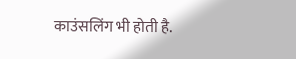काउंसलिंग भी होती है.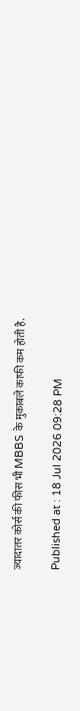ज्यादातर कोर्स की फीस भी MBBS के मुकाबले काफी कम होती है.

Published at : 18 Jul 2026 09:28 PM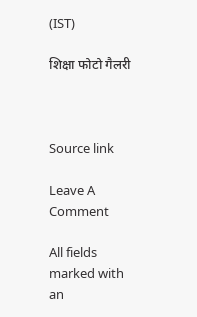(IST)

शिक्षा फोटो गैलरी



Source link

Leave A Comment

All fields marked with an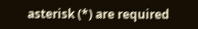asterisk (*) are required